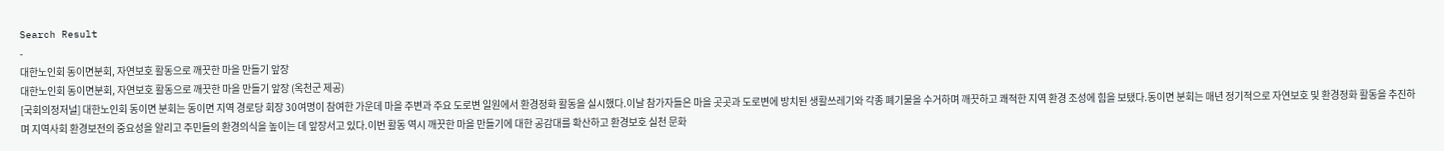Search Result
-
대한노인회 동이면분회, 자연보호 활동으로 깨끗한 마을 만들기 앞장
대한노인회 동이면분회, 자연보호 활동으로 깨끗한 마을 만들기 앞장 (옥천군 제공)
[국회의정저널] 대한노인회 동이면 분회는 동이면 지역 경로당 회장 30여명이 참여한 가운데 마을 주변과 주요 도로변 일원에서 환경정화 활동을 실시했다.이날 참가자들은 마을 곳곳과 도로변에 방치된 생활쓰레기와 각종 폐기물을 수거하며 깨끗하고 쾌적한 지역 환경 조성에 힘을 보탰다.동이면 분회는 매년 정기적으로 자연보호 및 환경정화 활동을 추진하며 지역사회 환경보전의 중요성을 알리고 주민들의 환경의식을 높이는 데 앞장서고 있다.이번 활동 역시 깨끗한 마을 만들기에 대한 공감대를 확산하고 환경보호 실천 문화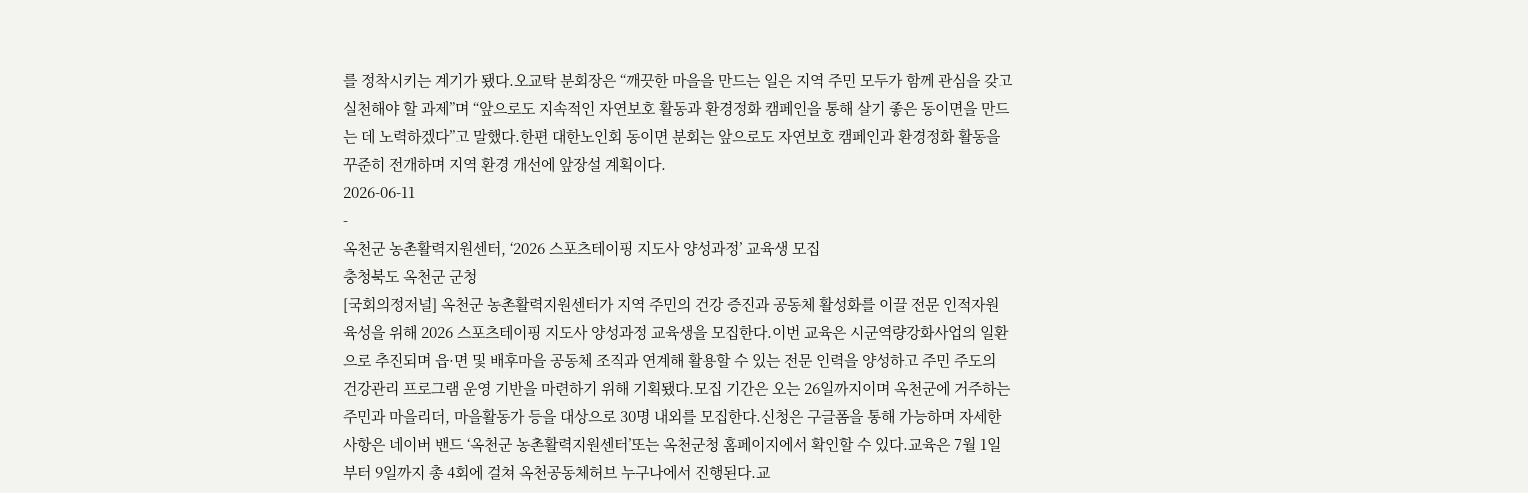를 정착시키는 계기가 됐다.오교탁 분회장은 “깨끗한 마을을 만드는 일은 지역 주민 모두가 함께 관심을 갖고 실천해야 할 과제”며 “앞으로도 지속적인 자연보호 활동과 환경정화 캠페인을 통해 살기 좋은 동이면을 만드는 데 노력하겠다”고 말했다.한편 대한노인회 동이면 분회는 앞으로도 자연보호 캠페인과 환경정화 활동을 꾸준히 전개하며 지역 환경 개선에 앞장설 계획이다.
2026-06-11
-
옥천군 농촌활력지원센터, ‘2026 스포츠테이핑 지도사 양성과정’ 교육생 모집
충청북도 옥천군 군청
[국회의정저널] 옥천군 농촌활력지원센터가 지역 주민의 건강 증진과 공동체 활성화를 이끌 전문 인적자원 육성을 위해 2026 스포츠테이핑 지도사 양성과정 교육생을 모집한다.이번 교육은 시군역량강화사업의 일환으로 추진되며 읍·면 및 배후마을 공동체 조직과 연계해 활용할 수 있는 전문 인력을 양성하고 주민 주도의 건강관리 프로그램 운영 기반을 마련하기 위해 기획됐다.모집 기간은 오는 26일까지이며 옥천군에 거주하는 주민과 마을리더, 마을활동가 등을 대상으로 30명 내외를 모집한다.신청은 구글폼을 통해 가능하며 자세한 사항은 네이버 밴드 ‘옥천군 농촌활력지원센터’또는 옥천군청 홈페이지에서 확인할 수 있다.교육은 7월 1일부터 9일까지 총 4회에 걸쳐 옥천공동체허브 누구나에서 진행된다.교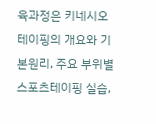육과정은 키네시오 테이핑의 개요와 기본원리, 주요 부위별 스포츠테이핑 실습,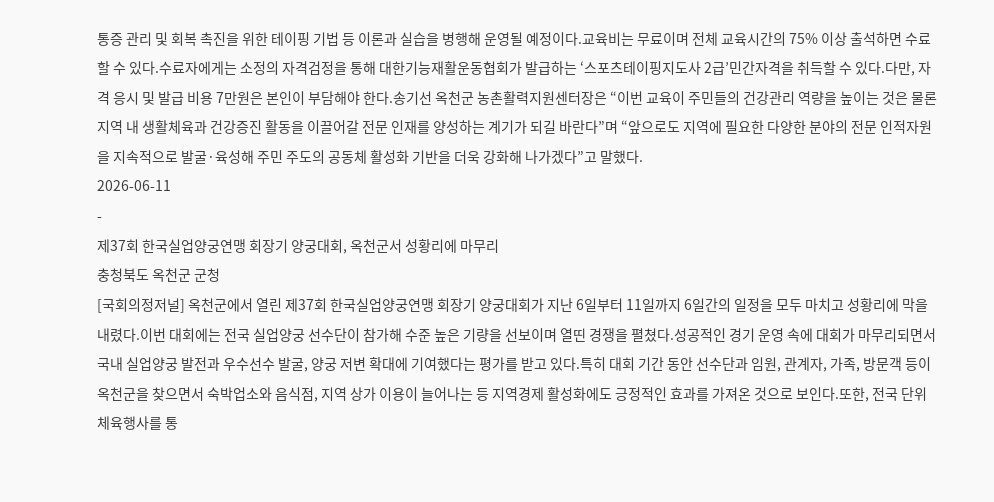통증 관리 및 회복 촉진을 위한 테이핑 기법 등 이론과 실습을 병행해 운영될 예정이다.교육비는 무료이며 전체 교육시간의 75% 이상 출석하면 수료할 수 있다.수료자에게는 소정의 자격검정을 통해 대한기능재활운동협회가 발급하는 ‘스포츠테이핑지도사 2급’민간자격을 취득할 수 있다.다만, 자격 응시 및 발급 비용 7만원은 본인이 부담해야 한다.송기선 옥천군 농촌활력지원센터장은 “이번 교육이 주민들의 건강관리 역량을 높이는 것은 물론 지역 내 생활체육과 건강증진 활동을 이끌어갈 전문 인재를 양성하는 계기가 되길 바란다”며 “앞으로도 지역에 필요한 다양한 분야의 전문 인적자원을 지속적으로 발굴·육성해 주민 주도의 공동체 활성화 기반을 더욱 강화해 나가겠다”고 말했다.
2026-06-11
-
제37회 한국실업양궁연맹 회장기 양궁대회, 옥천군서 성황리에 마무리
충청북도 옥천군 군청
[국회의정저널] 옥천군에서 열린 제37회 한국실업양궁연맹 회장기 양궁대회가 지난 6일부터 11일까지 6일간의 일정을 모두 마치고 성황리에 막을 내렸다.이번 대회에는 전국 실업양궁 선수단이 참가해 수준 높은 기량을 선보이며 열띤 경쟁을 펼쳤다.성공적인 경기 운영 속에 대회가 마무리되면서 국내 실업양궁 발전과 우수선수 발굴, 양궁 저변 확대에 기여했다는 평가를 받고 있다.특히 대회 기간 동안 선수단과 임원, 관계자, 가족, 방문객 등이 옥천군을 찾으면서 숙박업소와 음식점, 지역 상가 이용이 늘어나는 등 지역경제 활성화에도 긍정적인 효과를 가져온 것으로 보인다.또한, 전국 단위 체육행사를 통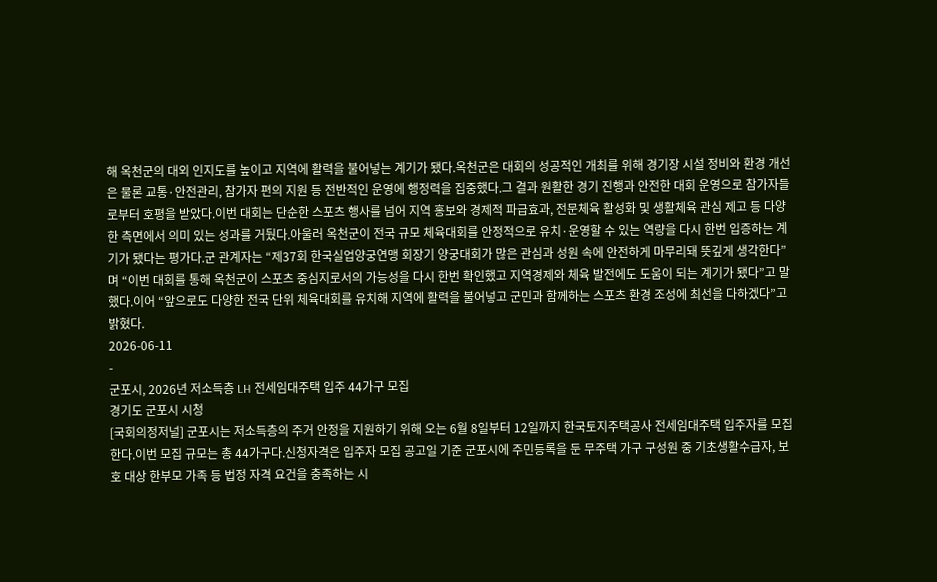해 옥천군의 대외 인지도를 높이고 지역에 활력을 불어넣는 계기가 됐다.옥천군은 대회의 성공적인 개최를 위해 경기장 시설 정비와 환경 개선은 물론 교통·안전관리, 참가자 편의 지원 등 전반적인 운영에 행정력을 집중했다.그 결과 원활한 경기 진행과 안전한 대회 운영으로 참가자들로부터 호평을 받았다.이번 대회는 단순한 스포츠 행사를 넘어 지역 홍보와 경제적 파급효과, 전문체육 활성화 및 생활체육 관심 제고 등 다양한 측면에서 의미 있는 성과를 거뒀다.아울러 옥천군이 전국 규모 체육대회를 안정적으로 유치·운영할 수 있는 역량을 다시 한번 입증하는 계기가 됐다는 평가다.군 관계자는 “제37회 한국실업양궁연맹 회장기 양궁대회가 많은 관심과 성원 속에 안전하게 마무리돼 뜻깊게 생각한다”며 “이번 대회를 통해 옥천군이 스포츠 중심지로서의 가능성을 다시 한번 확인했고 지역경제와 체육 발전에도 도움이 되는 계기가 됐다”고 말했다.이어 “앞으로도 다양한 전국 단위 체육대회를 유치해 지역에 활력을 불어넣고 군민과 함께하는 스포츠 환경 조성에 최선을 다하겠다”고 밝혔다.
2026-06-11
-
군포시, 2026년 저소득층 LH 전세임대주택 입주 44가구 모집
경기도 군포시 시청
[국회의정저널] 군포시는 저소득층의 주거 안정을 지원하기 위해 오는 6월 8일부터 12일까지 한국토지주택공사 전세임대주택 입주자를 모집한다.이번 모집 규모는 총 44가구다.신청자격은 입주자 모집 공고일 기준 군포시에 주민등록을 둔 무주택 가구 구성원 중 기초생활수급자, 보호 대상 한부모 가족 등 법정 자격 요건을 충족하는 시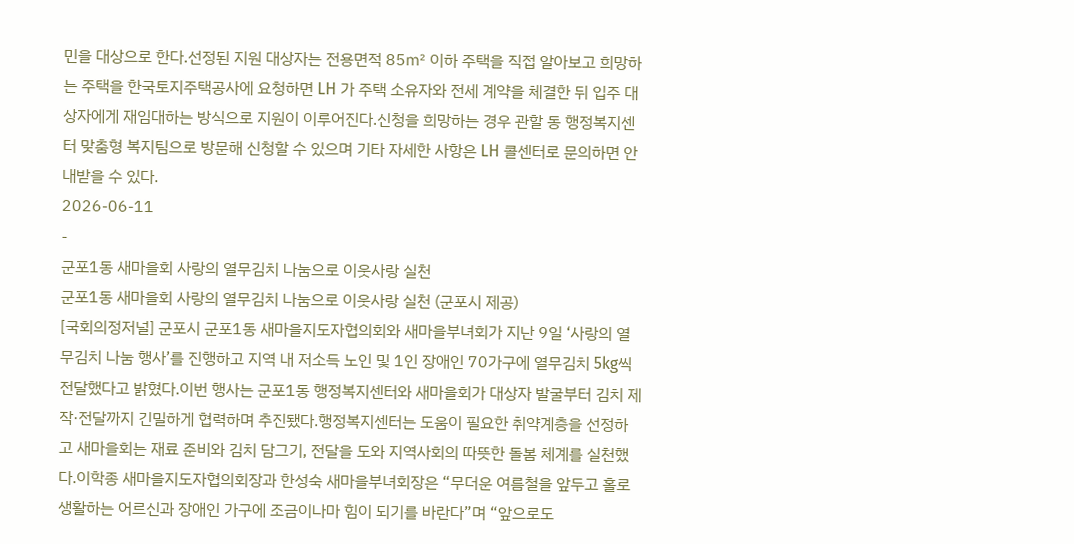민을 대상으로 한다.선정된 지원 대상자는 전용면적 85㎡ 이하 주택을 직접 알아보고 희망하는 주택을 한국토지주택공사에 요청하면 LH 가 주택 소유자와 전세 계약을 체결한 뒤 입주 대상자에게 재임대하는 방식으로 지원이 이루어진다.신청을 희망하는 경우 관할 동 행정복지센터 맞춤형 복지팀으로 방문해 신청할 수 있으며 기타 자세한 사항은 LH 콜센터로 문의하면 안내받을 수 있다.
2026-06-11
-
군포1동 새마을회 사랑의 열무김치 나눔으로 이웃사랑 실천
군포1동 새마을회 사랑의 열무김치 나눔으로 이웃사랑 실천 (군포시 제공)
[국회의정저널] 군포시 군포1동 새마을지도자협의회와 새마을부녀회가 지난 9일 ‘사랑의 열무김치 나눔 행사’를 진행하고 지역 내 저소득 노인 및 1인 장애인 70가구에 열무김치 5kg씩 전달했다고 밝혔다.이번 행사는 군포1동 행정복지센터와 새마을회가 대상자 발굴부터 김치 제작·전달까지 긴밀하게 협력하며 추진됐다.행정복지센터는 도움이 필요한 취약계층을 선정하고 새마을회는 재료 준비와 김치 담그기, 전달을 도와 지역사회의 따뜻한 돌봄 체계를 실천했다.이학종 새마을지도자협의회장과 한성숙 새마을부녀회장은 “무더운 여름철을 앞두고 홀로 생활하는 어르신과 장애인 가구에 조금이나마 힘이 되기를 바란다”며 “앞으로도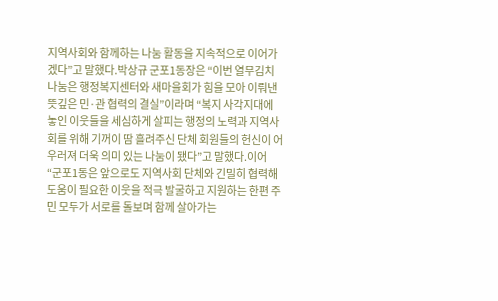지역사회와 함께하는 나눔 활동을 지속적으로 이어가겠다”고 말했다.박상규 군포1동장은 “이번 열무김치 나눔은 행정복지센터와 새마을회가 힘을 모아 이뤄낸 뜻깊은 민·관 협력의 결실”이라며 “복지 사각지대에 놓인 이웃들을 세심하게 살피는 행정의 노력과 지역사회를 위해 기꺼이 땀 흘려주신 단체 회원들의 헌신이 어우러져 더욱 의미 있는 나눔이 됐다”고 말했다.이어 “군포1동은 앞으로도 지역사회 단체와 긴밀히 협력해 도움이 필요한 이웃을 적극 발굴하고 지원하는 한편 주민 모두가 서로를 돌보며 함께 살아가는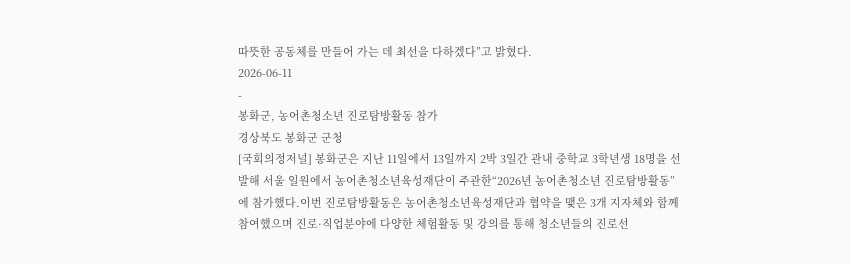따뜻한 공동체를 만들어 가는 데 최선을 다하겠다”고 밝혔다.
2026-06-11
-
봉화군, 농어촌청소년 진로탐방활동 참가
경상북도 봉화군 군청
[국회의정저널] 봉화군은 지난 11일에서 13일까지 2박 3일간 관내 중학교 3학년생 18명을 선발해 서울 일원에서 농어촌청소년육성재단이 주관한“2026년 농어촌청소년 진로탐방활동”에 참가했다.이번 진로탐방활동은 농어촌청소년육성재단과 협약을 맺은 3개 지자체와 함께 참여했으며 진로·직업분야에 다양한 체험활동 및 강의를 통해 청소년들의 진로선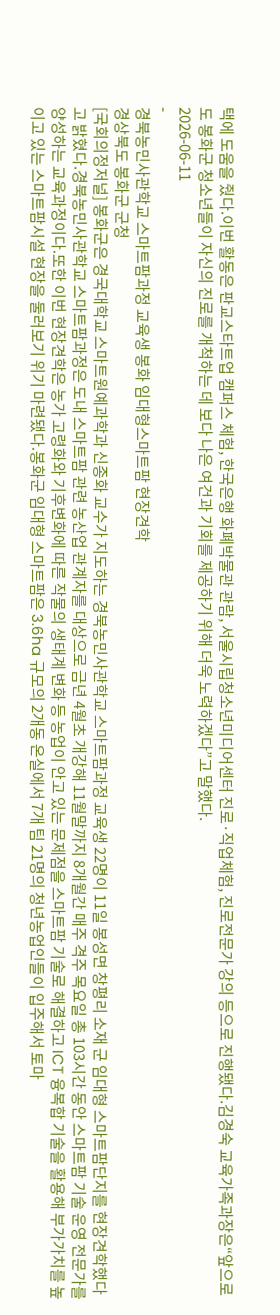택에 도움을 줬다.이번 활동은 판교스타트업 캠퍼스 체험, 한국은행 화폐박물관 관람, 서울시립청소년미디어센터 진로·직업체험, 진로전문가 강의 등으로 진행됐다.김경숙 교육가족과장은“앞으로도 봉화군 청소년들이 자신의 진로를 개척하는 데 보다 나은 여건과 기회를 제공하기 위해 더욱 노력하겠다”고 말했다.
2026-06-11
-
경북농민사관학교 스마트팜과정 교육생 봉화 임대형스마트팜 현장견학
경상북도 봉화군 군청
[국회의정저널] 봉화군은 경국대학교 스마트원예과학과 신종화 교수가 지도하는 경북농민사관학교 스마트팜과정 교육생 22명이 11일 봉성면 창평리 소재 군 임대형 스마트팜단지를 현장견학했다고 밝혔다.경북농민사관학교 스마트팜과정은 도내 스마트팜 관련 농산업 관계자를 대상으로 금년 4월초 개강해 11월말까지 8개월간 매주 격주 목요일 총 103시간 동안 스마트팜 기술 운영 전문가를 양성하는 교육과정이다.또한 이번 현장견학은 농가 고령화와 기후변화에 따른 작물의 생태계 변화 등 농업이 안고 있는 문제점을 스마트팜 기술로 해결하고 ICT 융복합 기술을 활용해 부가가치를 높이고 있는 스마트팜시설 현장을 둘러보기 위기 마련됐다.봉화군 임대형 스마트팜은 3.6ha 규모의 2개동 온실에서 7개 팀 21명의 청년농업인들이 입주해서 토마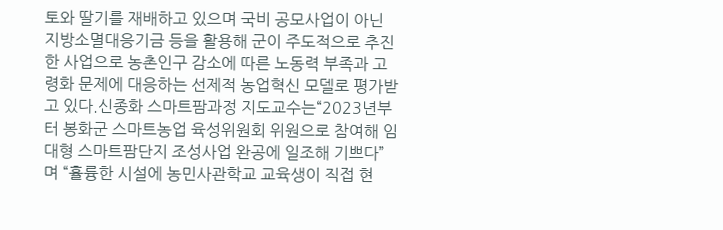토와 딸기를 재배하고 있으며 국비 공모사업이 아닌 지방소멸대응기금 등을 활용해 군이 주도적으로 추진한 사업으로 농촌인구 감소에 따른 노동력 부족과 고령화 문제에 대응하는 선제적 농업혁신 모델로 평가받고 있다.신종화 스마트팜과정 지도교수는“2023년부터 봉화군 스마트농업 육성위원회 위원으로 참여해 임대형 스마트팜단지 조성사업 완공에 일조해 기쁘다”며 “휼륭한 시설에 농민사관학교 교육생이 직접 현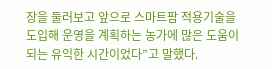장을 둘러보고 앞으로 스마트팜 적용기술을 도입해 운영을 계획하는 농가에 많은 도움이 되는 유익한 시간이었다”고 말했다.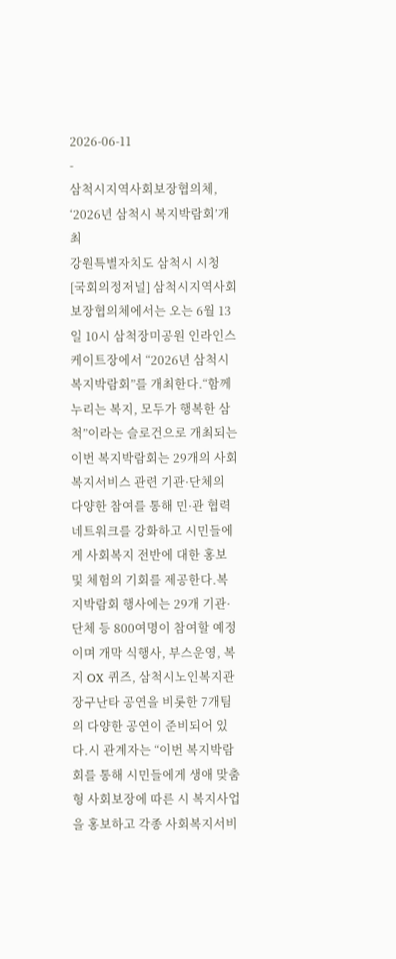2026-06-11
-
삼척시지역사회보장협의체, ‘2026년 삼척시 복지박람회’개최
강원특별자치도 삼척시 시청
[국회의정저널] 삼척시지역사회보장협의체에서는 오는 6월 13일 10시 삼척장미공원 인라인스케이트장에서 “2026년 삼척시 복지박람회”를 개최한다.“함께 누리는 복지, 모두가 행복한 삼척”이라는 슬로건으로 개최되는 이번 복지박람회는 29개의 사회복지서비스 관련 기관·단체의 다양한 참여를 통해 민·관 협력 네트워크를 강화하고 시민들에게 사회복지 전반에 대한 홍보 및 체험의 기회를 제공한다.복지박람회 행사에는 29개 기관·단체 등 800여명이 참여할 예정이며 개막 식행사, 부스운영, 복지 OX 퀴즈, 삼척시노인복지관 장구난타 공연을 비롯한 7개팀의 다양한 공연이 준비되어 있다.시 관계자는 “이번 복지박람회를 통해 시민들에게 생애 맞춤형 사회보장에 따른 시 복지사업을 홍보하고 각종 사회복지서비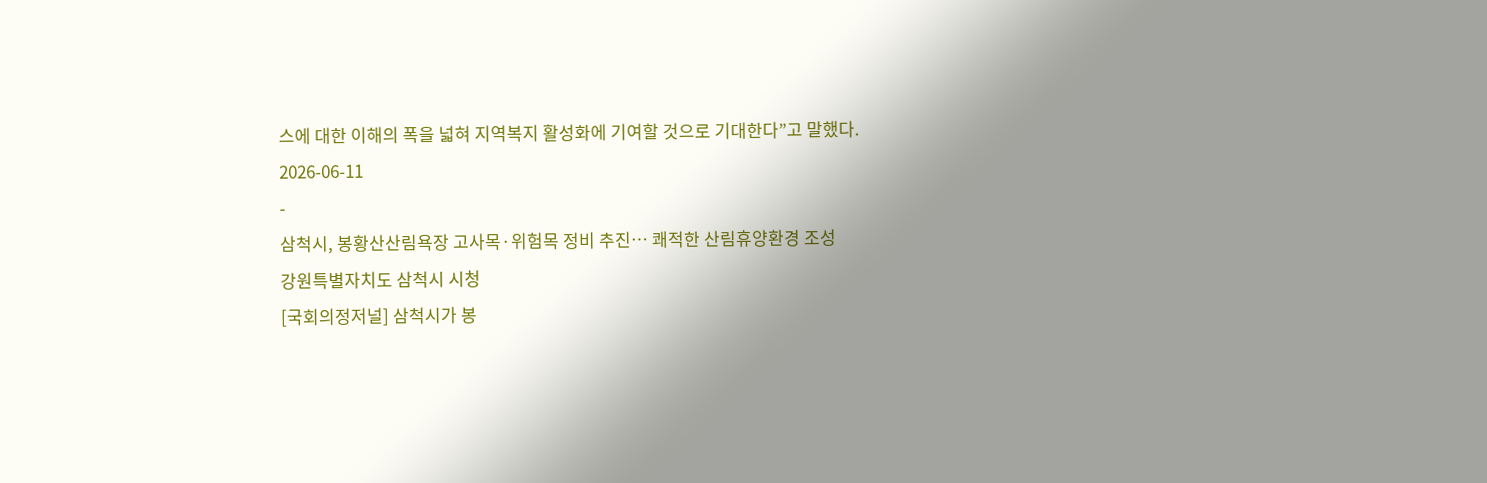스에 대한 이해의 폭을 넓혀 지역복지 활성화에 기여할 것으로 기대한다”고 말했다.
2026-06-11
-
삼척시, 봉황산산림욕장 고사목·위험목 정비 추진… 쾌적한 산림휴양환경 조성
강원특별자치도 삼척시 시청
[국회의정저널] 삼척시가 봉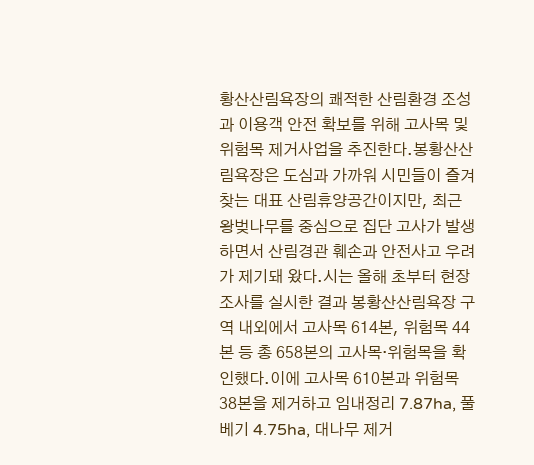황산산림욕장의 쾌적한 산림환경 조성과 이용객 안전 확보를 위해 고사목 및 위험목 제거사업을 추진한다.봉황산산림욕장은 도심과 가까워 시민들이 즐겨 찾는 대표 산림휴양공간이지만, 최근 왕벚나무를 중심으로 집단 고사가 발생하면서 산림경관 훼손과 안전사고 우려가 제기돼 왔다.시는 올해 초부터 현장조사를 실시한 결과 봉황산산림욕장 구역 내외에서 고사목 614본, 위험목 44본 등 총 658본의 고사목·위험목을 확인했다.이에 고사목 610본과 위험목 38본을 제거하고 임내정리 7.87ha, 풀베기 4.75ha, 대나무 제거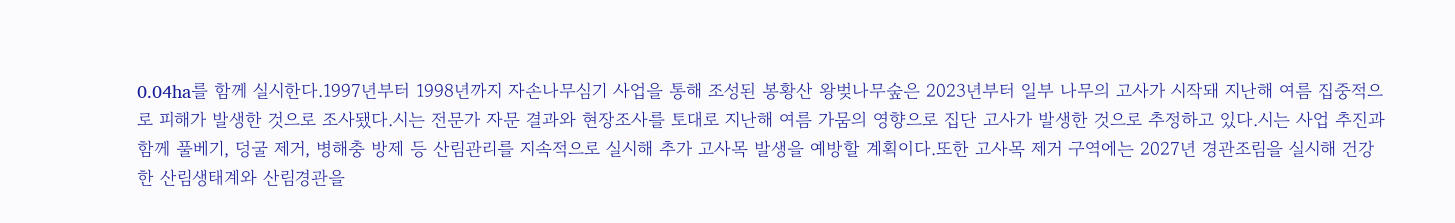0.04ha를 함께 실시한다.1997년부터 1998년까지 자손나무심기 사업을 통해 조성된 봉황산 왕벚나무숲은 2023년부터 일부 나무의 고사가 시작돼 지난해 여름 집중적으로 피해가 발생한 것으로 조사됐다.시는 전문가 자문 결과와 현장조사를 토대로 지난해 여름 가뭄의 영향으로 집단 고사가 발생한 것으로 추정하고 있다.시는 사업 추진과 함께 풀베기, 덩굴 제거, 병해충 방제 등 산림관리를 지속적으로 실시해 추가 고사목 발생을 예방할 계획이다.또한 고사목 제거 구역에는 2027년 경관조림을 실시해 건강한 산림생태계와 산림경관을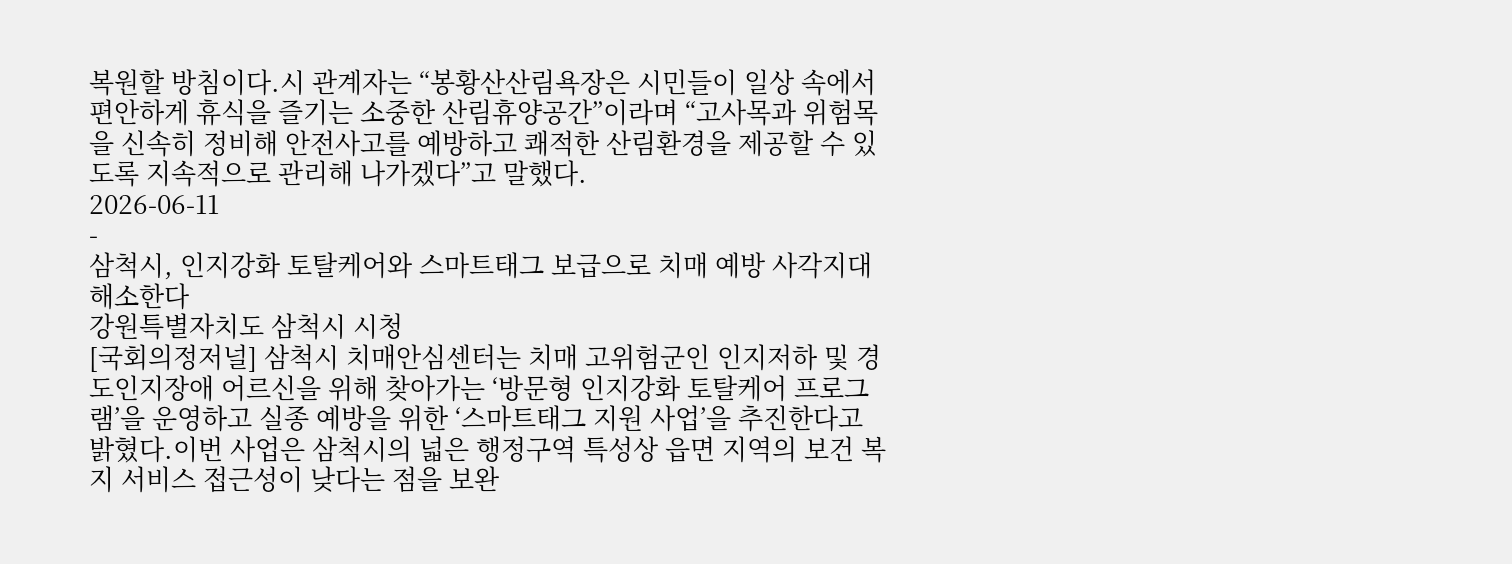복원할 방침이다.시 관계자는 “봉황산산림욕장은 시민들이 일상 속에서 편안하게 휴식을 즐기는 소중한 산림휴양공간”이라며 “고사목과 위험목을 신속히 정비해 안전사고를 예방하고 쾌적한 산림환경을 제공할 수 있도록 지속적으로 관리해 나가겠다”고 말했다.
2026-06-11
-
삼척시, 인지강화 토탈케어와 스마트태그 보급으로 치매 예방 사각지대 해소한다
강원특별자치도 삼척시 시청
[국회의정저널] 삼척시 치매안심센터는 치매 고위험군인 인지저하 및 경도인지장애 어르신을 위해 찾아가는 ‘방문형 인지강화 토탈케어 프로그램’을 운영하고 실종 예방을 위한 ‘스마트태그 지원 사업’을 추진한다고 밝혔다.이번 사업은 삼척시의 넓은 행정구역 특성상 읍면 지역의 보건 복지 서비스 접근성이 낮다는 점을 보완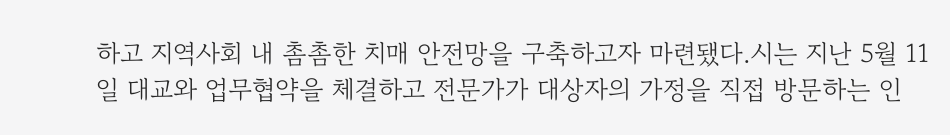하고 지역사회 내 촘촘한 치매 안전망을 구축하고자 마련됐다.시는 지난 5월 11일 대교와 업무협약을 체결하고 전문가가 대상자의 가정을 직접 방문하는 인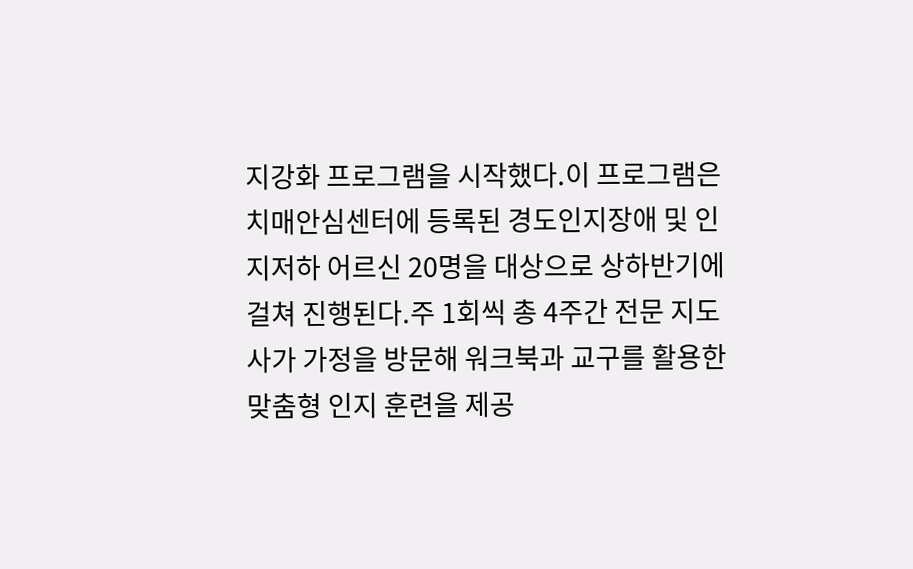지강화 프로그램을 시작했다.이 프로그램은 치매안심센터에 등록된 경도인지장애 및 인지저하 어르신 20명을 대상으로 상하반기에 걸쳐 진행된다.주 1회씩 총 4주간 전문 지도사가 가정을 방문해 워크북과 교구를 활용한 맞춤형 인지 훈련을 제공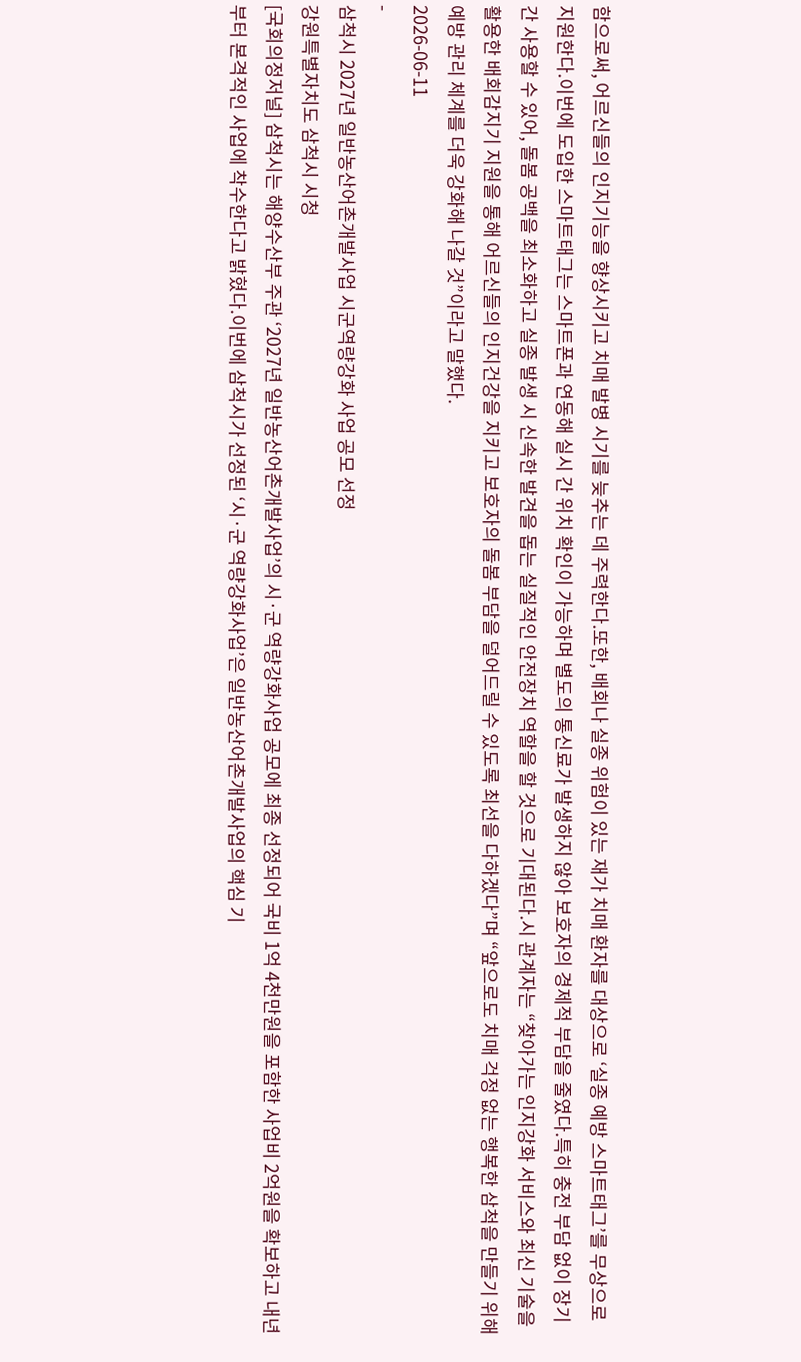함으로써, 어르신들의 인지기능을 향상시키고 치매 발병 시기를 늦추는 데 주력한다.또한, 배회나 실종 위험이 있는 재가 치매 환자를 대상으로 ‘실종 예방 스마트태그’를 무상으로 지원한다.이번에 도입한 스마트태그는 스마트폰과 연동해 실시 간 위치 확인이 가능하며 별도의 통신료가 발생하지 않아 보호자의 경제적 부담을 줄였다.특히 충전 부담 없이 장기간 사용할 수 있어, 돌봄 공백을 최소화하고 실종 발생 시 신속한 발견을 돕는 실질적인 안전장치 역할을 할 것으로 기대된다.시 관계자는 “찾아가는 인지강화 서비스와 최신 기술을 활용한 배회감지기 지원을 통해 어르신들의 인지건강을 지키고 보호자의 돌봄 부담을 덜어드릴 수 있도록 최선을 다하겠다”며 “앞으로도 치매 걱정 없는 행복한 삼척을 만들기 위해 예방 관리 체계를 더욱 강화해 나갈 것”이라고 말했다.
2026-06-11
-
삼척시 2027년 일반농산어촌개발사업 시군역량강화 사업 공모 선정
강원특별자치도 삼척시 시청
[국회의정저널] 삼척시는 해양수산부 주관 ‘2027년 일반농산어촌개발사업’의 시·군 역량강화사업 공모에 최종 선정되어 국비 1억 4천만원을 포함한 사업비 2억원을 확보하고 내년부터 본격적인 사업에 착수한다고 밝혔다.이번에 삼척시가 선정된 ‘시·군 역량강화사업’은 일반농산어촌개발사업의 핵심 기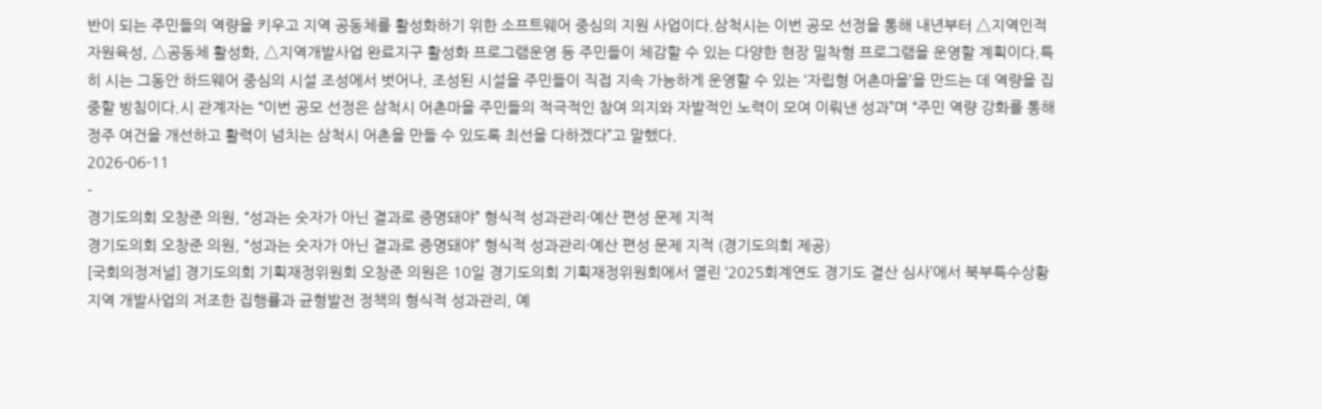반이 되는 주민들의 역량을 키우고 지역 공동체를 활성화하기 위한 소프트웨어 중심의 지원 사업이다.삼척시는 이번 공모 선정을 통해 내년부터 △지역인적 자원육성, △공동체 활성화, △지역개발사업 완료지구 활성화 프로그램운영 등 주민들이 체감할 수 있는 다양한 현장 밀착형 프로그램을 운영할 계획이다.특히 시는 그동안 하드웨어 중심의 시설 조성에서 벗어나, 조성된 시설을 주민들이 직접 지속 가능하게 운영할 수 있는 ‘자립형 어촌마을’을 만드는 데 역량을 집중할 방침이다.시 관계자는 “이번 공모 선정은 삼척시 어촌마을 주민들의 적극적인 참여 의지와 자발적인 노력이 모여 이뤄낸 성과”며 “주민 역량 강화를 통해 정주 여건을 개선하고 활력이 넘치는 삼척시 어촌을 만들 수 있도록 최선을 다하겠다”고 말했다.
2026-06-11
-
경기도의회 오창준 의원, “성과는 숫자가 아닌 결과로 증명돼야” 형식적 성과관리·예산 편성 문제 지적
경기도의회 오창준 의원, “성과는 숫자가 아닌 결과로 증명돼야” 형식적 성과관리·예산 편성 문제 지적 (경기도의회 제공)
[국회의정저널] 경기도의회 기획재정위원회 오창준 의원은 10일 경기도의회 기획재정위원회에서 열린 ‘2025회계연도 경기도 결산 심사’에서 북부특수상황지역 개발사업의 저조한 집행률과 균형발전 정책의 형식적 성과관리, 예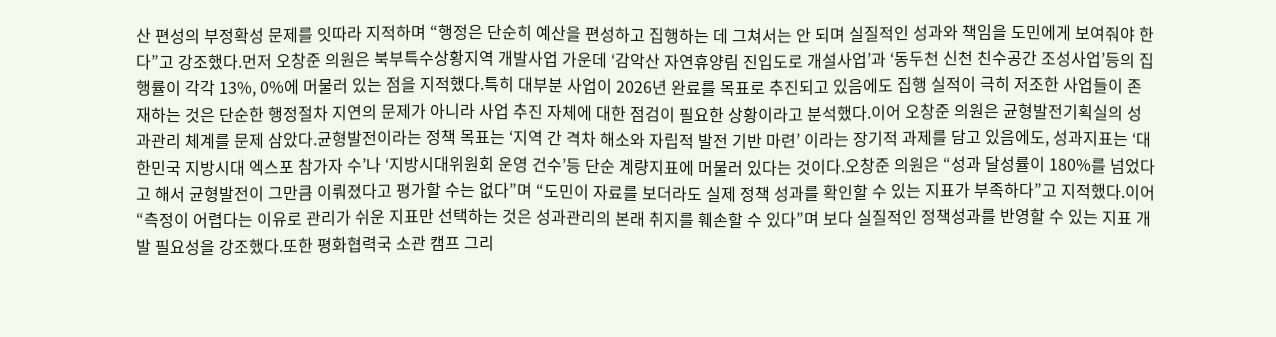산 편성의 부정확성 문제를 잇따라 지적하며 “행정은 단순히 예산을 편성하고 집행하는 데 그쳐서는 안 되며 실질적인 성과와 책임을 도민에게 보여줘야 한다”고 강조했다.먼저 오창준 의원은 북부특수상황지역 개발사업 가운데 ‘감악산 자연휴양림 진입도로 개설사업’과 ‘동두천 신천 친수공간 조성사업’등의 집행률이 각각 13%, 0%에 머물러 있는 점을 지적했다.특히 대부분 사업이 2026년 완료를 목표로 추진되고 있음에도 집행 실적이 극히 저조한 사업들이 존재하는 것은 단순한 행정절차 지연의 문제가 아니라 사업 추진 자체에 대한 점검이 필요한 상황이라고 분석했다.이어 오창준 의원은 균형발전기획실의 성과관리 체계를 문제 삼았다.균형발전이라는 정책 목표는 ‘지역 간 격차 해소와 자립적 발전 기반 마련’ 이라는 장기적 과제를 담고 있음에도, 성과지표는 ‘대한민국 지방시대 엑스포 참가자 수’나 ‘지방시대위원회 운영 건수’등 단순 계량지표에 머물러 있다는 것이다.오창준 의원은 “성과 달성률이 180%를 넘었다고 해서 균형발전이 그만큼 이뤄졌다고 평가할 수는 없다”며 “도민이 자료를 보더라도 실제 정책 성과를 확인할 수 있는 지표가 부족하다”고 지적했다.이어 “측정이 어렵다는 이유로 관리가 쉬운 지표만 선택하는 것은 성과관리의 본래 취지를 훼손할 수 있다”며 보다 실질적인 정책성과를 반영할 수 있는 지표 개발 필요성을 강조했다.또한 평화협력국 소관 캠프 그리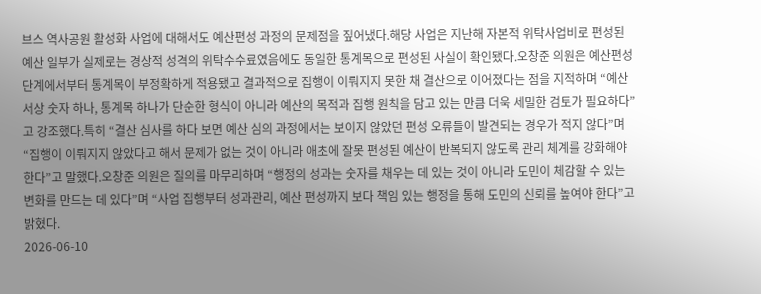브스 역사공원 활성화 사업에 대해서도 예산편성 과정의 문제점을 짚어냈다.해당 사업은 지난해 자본적 위탁사업비로 편성된 예산 일부가 실제로는 경상적 성격의 위탁수수료였음에도 동일한 통계목으로 편성된 사실이 확인됐다.오창준 의원은 예산편성 단계에서부터 통계목이 부정확하게 적용됐고 결과적으로 집행이 이뤄지지 못한 채 결산으로 이어졌다는 점을 지적하며 “예산서상 숫자 하나, 통계목 하나가 단순한 형식이 아니라 예산의 목적과 집행 원칙을 담고 있는 만큼 더욱 세밀한 검토가 필요하다”고 강조했다.특히 “결산 심사를 하다 보면 예산 심의 과정에서는 보이지 않았던 편성 오류들이 발견되는 경우가 적지 않다”며 “집행이 이뤄지지 않았다고 해서 문제가 없는 것이 아니라 애초에 잘못 편성된 예산이 반복되지 않도록 관리 체계를 강화해야 한다”고 말했다.오창준 의원은 질의를 마무리하며 “행정의 성과는 숫자를 채우는 데 있는 것이 아니라 도민이 체감할 수 있는 변화를 만드는 데 있다”며 “사업 집행부터 성과관리, 예산 편성까지 보다 책임 있는 행정을 통해 도민의 신뢰를 높여야 한다”고 밝혔다.
2026-06-10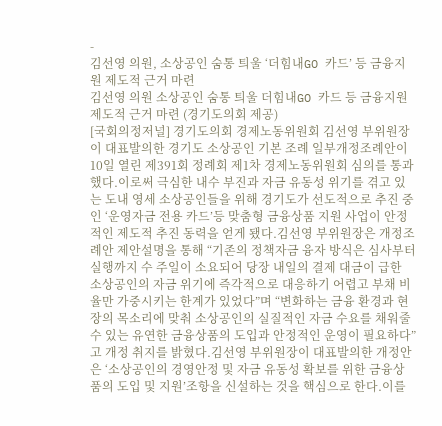-
김선영 의원, 소상공인 숨통 틔울 ‘더힘내GO 카드’ 등 금융지원 제도적 근거 마련
김선영 의원 소상공인 숨통 틔울 더힘내GO 카드 등 금융지원 제도적 근거 마련 (경기도의회 제공)
[국회의정저널] 경기도의회 경제노동위원회 김선영 부위원장이 대표발의한 경기도 소상공인 기본 조례 일부개정조례안이 10일 열린 제391회 정례회 제1차 경제노동위원회 심의를 통과했다.이로써 극심한 내수 부진과 자금 유동성 위기를 겪고 있는 도내 영세 소상공인들을 위해 경기도가 선도적으로 추진 중인 ‘운영자금 전용 카드’등 맞춤형 금융상품 지원 사업이 안정적인 제도적 추진 동력을 얻게 됐다.김선영 부위원장은 개정조례안 제안설명을 통해 “기존의 정책자금 융자 방식은 심사부터 실행까지 수 주일이 소요되어 당장 내일의 결제 대금이 급한 소상공인의 자금 위기에 즉각적으로 대응하기 어렵고 부채 비율만 가중시키는 한계가 있었다”며 “변화하는 금융 환경과 현장의 목소리에 맞춰 소상공인의 실질적인 자금 수요를 채워줄 수 있는 유연한 금융상품의 도입과 안정적인 운영이 필요하다”고 개정 취지를 밝혔다.김선영 부위원장이 대표발의한 개정안은 ‘소상공인의 경영안정 및 자금 유동성 확보를 위한 금융상품의 도입 및 지원’조항을 신설하는 것을 핵심으로 한다.이를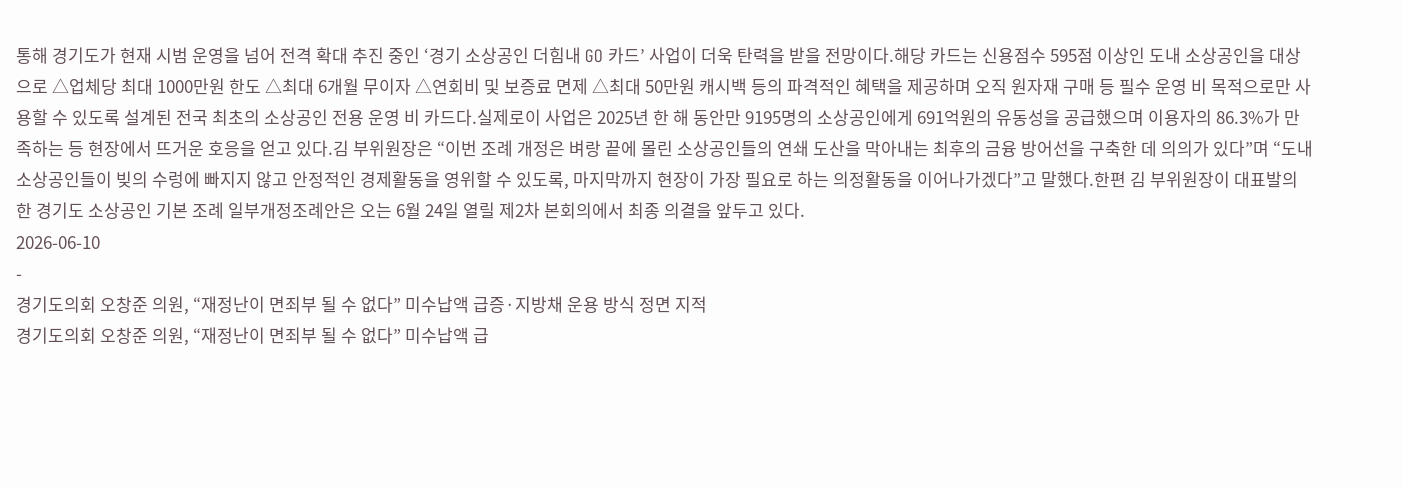통해 경기도가 현재 시범 운영을 넘어 전격 확대 추진 중인 ‘경기 소상공인 더힘내 GO 카드’ 사업이 더욱 탄력을 받을 전망이다.해당 카드는 신용점수 595점 이상인 도내 소상공인을 대상으로 △업체당 최대 1000만원 한도 △최대 6개월 무이자 △연회비 및 보증료 면제 △최대 50만원 캐시백 등의 파격적인 혜택을 제공하며 오직 원자재 구매 등 필수 운영 비 목적으로만 사용할 수 있도록 설계된 전국 최초의 소상공인 전용 운영 비 카드다.실제로이 사업은 2025년 한 해 동안만 9195명의 소상공인에게 691억원의 유동성을 공급했으며 이용자의 86.3%가 만족하는 등 현장에서 뜨거운 호응을 얻고 있다.김 부위원장은 “이번 조례 개정은 벼랑 끝에 몰린 소상공인들의 연쇄 도산을 막아내는 최후의 금융 방어선을 구축한 데 의의가 있다”며 “도내 소상공인들이 빚의 수렁에 빠지지 않고 안정적인 경제활동을 영위할 수 있도록, 마지막까지 현장이 가장 필요로 하는 의정활동을 이어나가겠다”고 말했다.한편 김 부위원장이 대표발의한 경기도 소상공인 기본 조례 일부개정조례안은 오는 6월 24일 열릴 제2차 본회의에서 최종 의결을 앞두고 있다.
2026-06-10
-
경기도의회 오창준 의원, “재정난이 면죄부 될 수 없다” 미수납액 급증·지방채 운용 방식 정면 지적
경기도의회 오창준 의원, “재정난이 면죄부 될 수 없다” 미수납액 급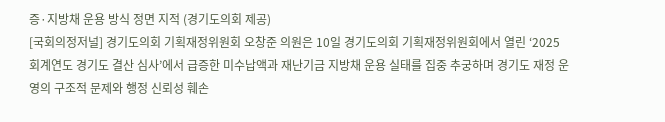증·지방채 운용 방식 정면 지적 (경기도의회 제공)
[국회의정저널] 경기도의회 기획재정위원회 오창준 의원은 10일 경기도의회 기획재정위원회에서 열린 ‘2025회계연도 경기도 결산 심사’에서 급증한 미수납액과 재난기금 지방채 운용 실태를 집중 추궁하며 경기도 재정 운영의 구조적 문제와 행정 신뢰성 훼손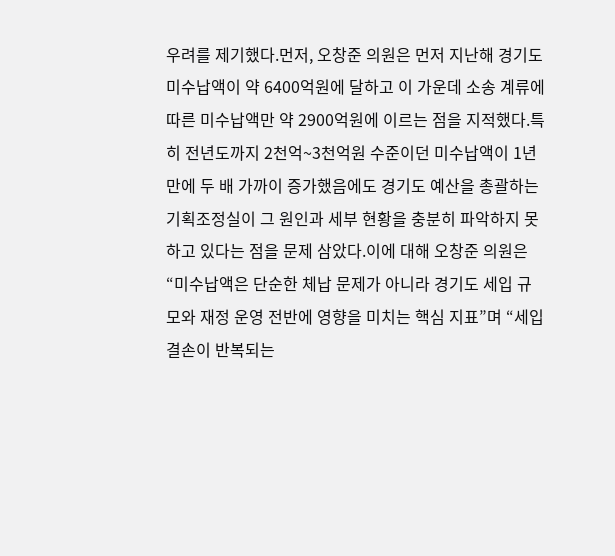우려를 제기했다.먼저, 오창준 의원은 먼저 지난해 경기도 미수납액이 약 6400억원에 달하고 이 가운데 소송 계류에 따른 미수납액만 약 2900억원에 이르는 점을 지적했다.특히 전년도까지 2천억~3천억원 수준이던 미수납액이 1년 만에 두 배 가까이 증가했음에도 경기도 예산을 총괄하는 기획조정실이 그 원인과 세부 현황을 충분히 파악하지 못하고 있다는 점을 문제 삼았다.이에 대해 오창준 의원은 “미수납액은 단순한 체납 문제가 아니라 경기도 세입 규모와 재정 운영 전반에 영향을 미치는 핵심 지표”며 “세입 결손이 반복되는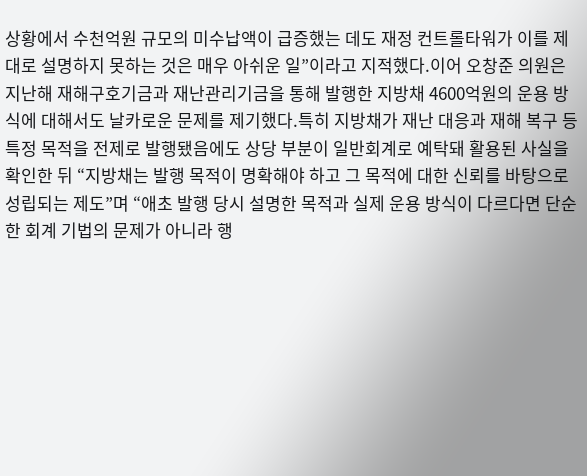상황에서 수천억원 규모의 미수납액이 급증했는 데도 재정 컨트롤타워가 이를 제대로 설명하지 못하는 것은 매우 아쉬운 일”이라고 지적했다.이어 오창준 의원은 지난해 재해구호기금과 재난관리기금을 통해 발행한 지방채 4600억원의 운용 방식에 대해서도 날카로운 문제를 제기했다.특히 지방채가 재난 대응과 재해 복구 등 특정 목적을 전제로 발행됐음에도 상당 부분이 일반회계로 예탁돼 활용된 사실을 확인한 뒤 “지방채는 발행 목적이 명확해야 하고 그 목적에 대한 신뢰를 바탕으로 성립되는 제도”며 “애초 발행 당시 설명한 목적과 실제 운용 방식이 다르다면 단순한 회계 기법의 문제가 아니라 행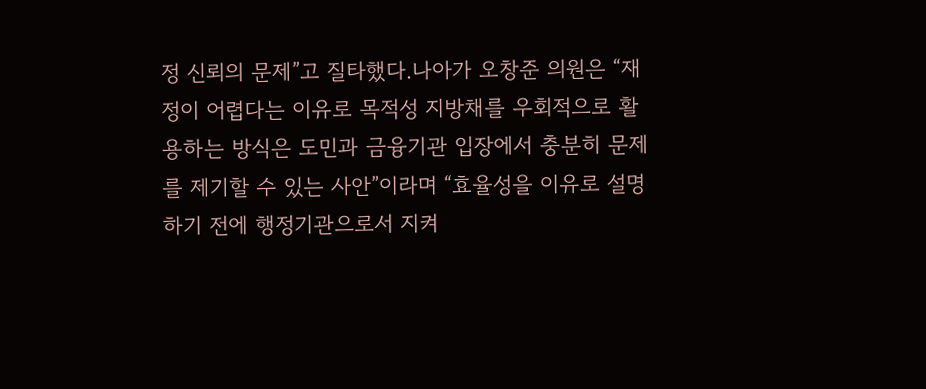정 신뢰의 문제”고 질타했다.나아가 오창준 의원은 “재정이 어렵다는 이유로 목적성 지방채를 우회적으로 활용하는 방식은 도민과 금융기관 입장에서 충분히 문제를 제기할 수 있는 사안”이라며 “효율성을 이유로 설명하기 전에 행정기관으로서 지켜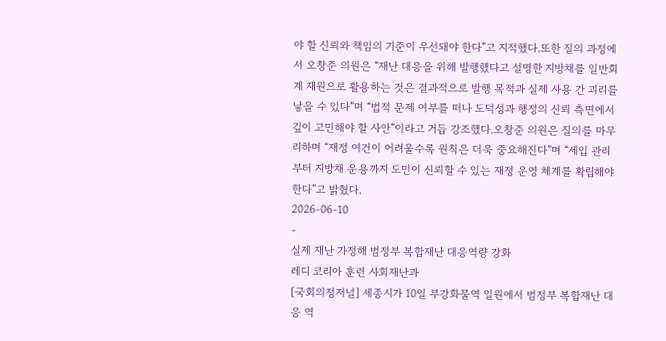야 할 신뢰와 책임의 기준이 우선돼야 한다”고 지적했다.또한 질의 과정에서 오창준 의원은 “재난 대응을 위해 발행했다고 설명한 지방채를 일반회계 재원으로 활용하는 것은 결과적으로 발행 목적과 실제 사용 간 괴리를 낳을 수 있다”며 “법적 문제 여부를 떠나 도덕성과 행정의 신뢰 측면에서 깊이 고민해야 할 사안”이라고 거듭 강조했다.오창준 의원은 질의를 마무리하며 “재정 여건이 어려울수록 원칙은 더욱 중요해진다”며 “세입 관리부터 지방채 운용까지 도민이 신뢰할 수 있는 재정 운영 체계를 확립해야 한다”고 밝혔다.
2026-06-10
-
실제 재난 가정해 범정부 복합재난 대응역량 강화
레디 코리아 훈련 사회재난과
[국회의정저널] 세종시가 10일 부강화물역 일원에서 범정부 복합재난 대응 역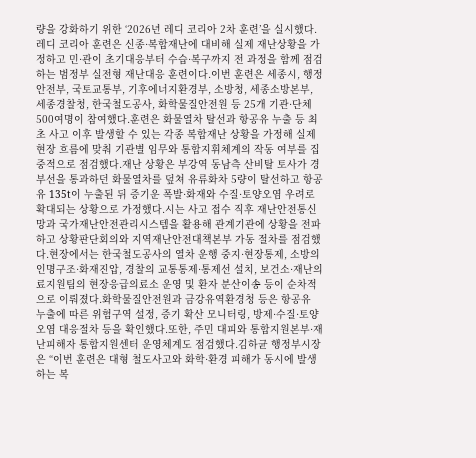량을 강화하기 위한 ‘2026년 레디 코리아 2차 훈련’을 실시했다.레디 코리아 훈련은 신종·복합재난에 대비해 실제 재난상황을 가정하고 민·관이 초기대응부터 수습·복구까지 전 과정을 함께 점검하는 범정부 실전형 재난대응 훈련이다.이번 훈련은 세종시, 행정안전부, 국토교통부, 기후에너지환경부, 소방청, 세종소방본부, 세종경찰청, 한국철도공사, 화학물질안전원 등 25개 기관·단체 500여명이 참여했다.훈련은 화물열차 탈선과 항공유 누출 등 최초 사고 이후 발생할 수 있는 각종 복합재난 상황을 가정해 실제 현장 흐름에 맞춰 기관별 임무와 통합지휘체계의 작동 여부를 집중적으로 점검했다.재난 상황은 부강역 동남측 산비탈 토사가 경부선을 통과하던 화물열차를 덮쳐 유류화차 5량이 탈선하고 항공유 135t이 누출된 뒤 증기운 폭발·화재와 수질·토양오염 우려로 확대되는 상황으로 가정했다.시는 사고 접수 직후 재난안전통신망과 국가재난안전관리시스템을 활용해 관계기관에 상황을 전파하고 상황판단회의와 지역재난안전대책본부 가동 절차를 점검했다.현장에서는 한국철도공사의 열차 운행 중지·현장통제, 소방의 인명구조·화재진압, 경찰의 교통통제·통제선 설치, 보건소·재난의료지원팀의 현장응급의료소 운영 및 환자 분산이송 등이 순차적으로 이뤄졌다.화학물질안전원과 금강유역환경청 등은 항공유 누출에 따른 위험구역 설정, 증기 확산 모니터링, 방제·수질·토양오염 대응절차 등을 확인했다.또한, 주민 대피와 통합지원본부·재난피해자 통합지원센터 운영체계도 점검했다.김하균 행정부시장은 “이번 훈련은 대형 철도사고와 화학·환경 피해가 동시에 발생하는 복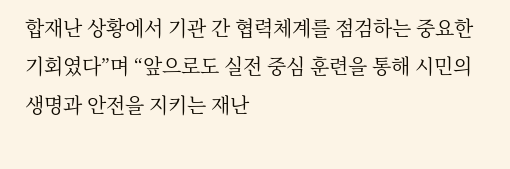합재난 상황에서 기관 간 협력체계를 점검하는 중요한 기회였다”며 “앞으로도 실전 중심 훈련을 통해 시민의 생명과 안전을 지키는 재난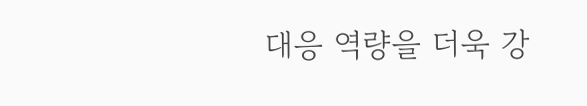대응 역량을 더욱 강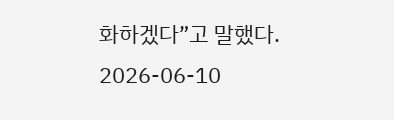화하겠다”고 말했다.
2026-06-10